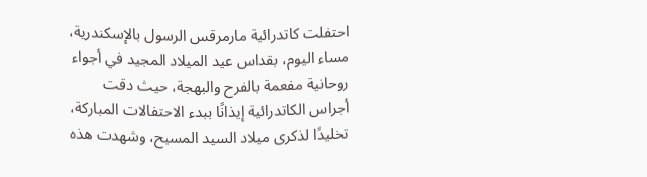احتفلت كاتدرائية مارمرقس الرسول بالإسكندرية، مساء اليوم، بقداس عيد الميلاد المجيد في أجواء روحانية مفعمة بالفرح والبهجة، حيث دقت أجراس الكاتدرائية إيذانًا ببدء الاحتفالات المباركة، تخليدًا لذكرى ميلاد السيد المسيح، وشهدت هذه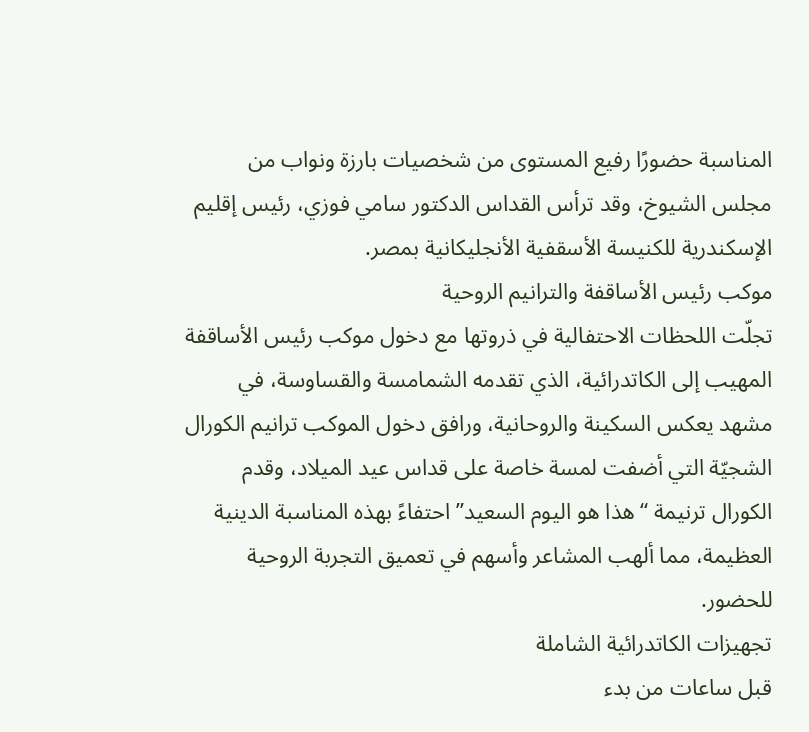المناسبة حضورًا رفيع المستوى من شخصيات بارزة ونواب من مجلس الشيوخ، وقد ترأس القداس الدكتور سامي فوزي، رئيس إقليم الإسكندرية للكنيسة الأسقفية الأنجليكانية بمصر.
موكب رئيس الأساقفة والترانيم الروحية
تجلّت اللحظات الاحتفالية في ذروتها مع دخول موكب رئيس الأساقفة المهيب إلى الكاتدرائية، الذي تقدمه الشمامسة والقساوسة، في مشهد يعكس السكينة والروحانية، ورافق دخول الموكب ترانيم الكورال الشجيّة التي أضفت لمسة خاصة على قداس عيد الميلاد، وقدم الكورال ترنيمة “هذا هو اليوم السعيد” احتفاءً بهذه المناسبة الدينية العظيمة، مما ألهب المشاعر وأسهم في تعميق التجربة الروحية للحضور.
تجهيزات الكاتدرائية الشاملة
قبل ساعات من بدء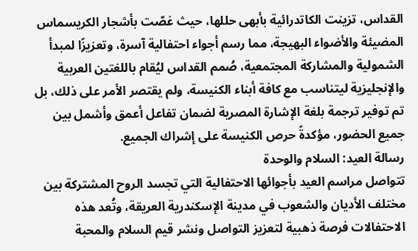القداس، تزينت الكاتدرائية بأبهى حللها، حيث غصّت بأشجار الكريسماس المضيئة والأضواء البهيجة، مما رسم أجواء احتفالية آسرة، وتعزيزًا لمبدأ الشمولية والمشاركة المجتمعية، صُمم القداس ليُقام باللغتين العربية والإنجليزية ليتناسب مع كافة أبناء الكنيسة، ولم يقتصر الأمر على ذلك، بل تم توفير ترجمة بلغة الإشارة المصرية لضمان تفاعل أعمق وأشمل بين جميع الحضور، مؤكدةً حرص الكنيسة على إشراك الجميع.
رسالة العيد: السلام والوحدة
تتواصل مراسم العيد بأجوائها الاحتفالية التي تجسد الروح المشتركة بين مختلف الأديان والشعوب في مدينة الإسكندرية العريقة، وتُعد هذه الاحتفالات فرصة ذهبية لتعزيز التواصل ونشر قيم السلام والمحبة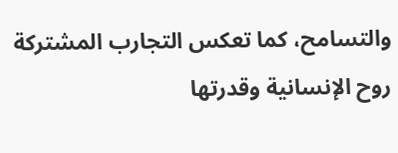والتسامح، كما تعكس التجارب المشتركة روح الإنسانية وقدرتها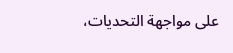على مواجهة التحديات،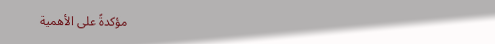مؤكدةً على الأهمية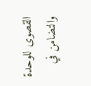القصوى للوحدة والتضامن في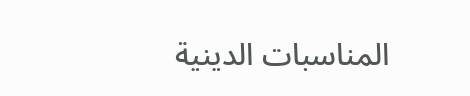المناسبات الدينية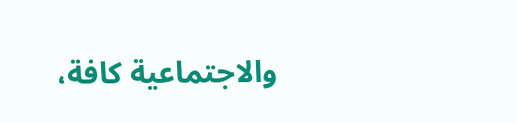والاجتماعية كافة،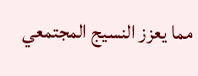مما يعزز النسيج المجتمعي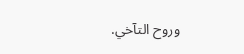وروح التآخي.